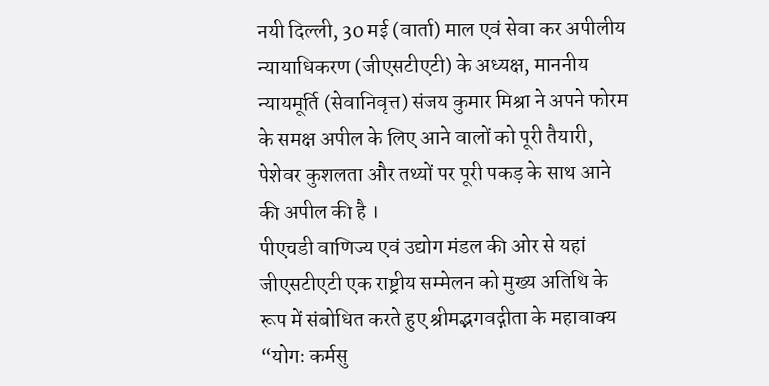नयी दिल्ली, 30 मई (वार्ता) माल एवं सेवा कर अपीलीय न्यायाधिकरण (जीएसटीएटी) के अध्यक्ष, माननीय न्यायमूर्ति (सेवानिवृत्त) संजय कुमार मिश्रा ने अपने फोरम के समक्ष अपील के लिए आने वालों को पूरी तैयारी, पेशेवर कुशलता और तथ्यों पर पूरी पकड़ के साथ आने की अपील की है ।
पीएचडी वाणिज्य एवं उद्योग मंडल की ओर से यहां जीएसटीएटी एक राष्ट्रीय सम्मेलन को मुख्य अतिथि के रूप में संबोधित करते हुए श्रीमद्भगवद्गीता के महावाक्य “योगः कर्मसु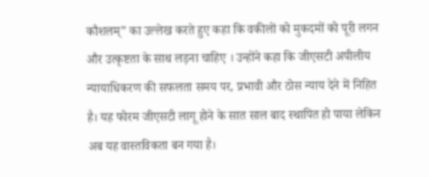कौशलम्” का उल्लेख करते हुए कहा कि वकीलों को मुकदमों को पूरी लगन और उत्कृष्टता के साथ लड़ना चाहिए । उन्होंने कहा कि जीएसटी अपीलीय न्यायाधिकरण की सफलता समय पर, प्रभावी और ठोस न्याय देने में निहित है। यह फोरम जीएसटी लागू होने के सात साल बाद स्थापित हो पाया लेकिन अब यह वास्तविकता बन गया है।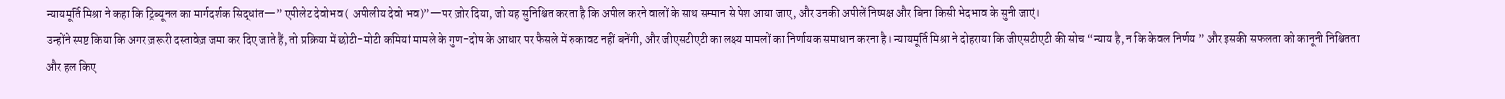न्यायमूर्ति मिश्रा ने कहा कि ट्रिब्यूनल का मार्गदर्शक सिद्धांत—” एपीलेट देवोभव ( अपीलीय देवो भव)”—पर ज़ोर दिया, जो यह सुनिश्चित करता है कि अपील करने वालों के साथ सम्मान से पेश आया जाए, और उनकी अपीलें निष्पक्ष और बिना किसी भेदभाव के सुनी जाएं।
उन्होंने स्पष्ट किया कि अगर ज़रूरी दस्तावेज़ जमा कर दिए जाते हैं, तो प्रक्रिया में छोटी-मोटी कमियां मामले के गुण-दोष के आधार पर फैसले में रुकावट नहीं बनेंगी, और जीएसटीएटी का लक्ष्य मामलों का निर्णायक समाधान करना है। न्यायमूर्ति मिश्रा ने दोहराया कि जीएसटीएटी की सोच “न्याय है, न कि केवल निर्णय ” और इसकी सफलता को कानूनी निश्चितता और हल किए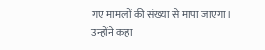गए मामलों की संख्या से मापा जाएगा।
उन्होंने कहा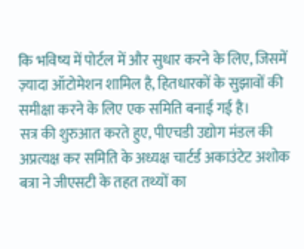कि भविष्य में पोर्टल में और सुधार करने के लिए, जिसमें ज़्यादा ऑटोमेशन शामिल है, हितधारकों के सुझावों की समीक्षा करने के लिए एक समिति बनाई गई है।
सत्र की शुरुआत करते हुए, पीएचडी उद्योग मंडल की अप्रत्यक्ष कर समिति के अध्यक्ष चार्टर्ड अकाउंटेट अशोक बत्रा ने जीएसटी के तहत तथ्यों का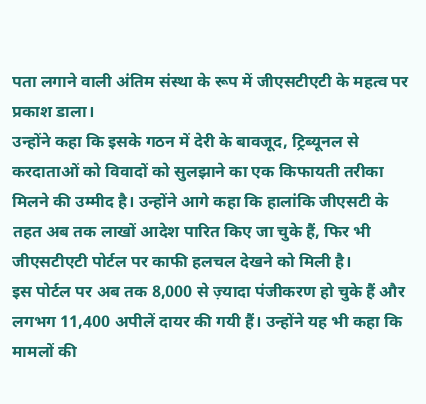पता लगाने वाली अंतिम संस्था के रूप में जीएसटीएटी के महत्व पर प्रकाश डाला।
उन्होंने कहा कि इसके गठन में देरी के बावजूद, ट्रिब्यूनल से करदाताओं को विवादों को सुलझाने का एक किफायती तरीका मिलने की उम्मीद है। उन्होंने आगे कहा कि हालांकि जीएसटी के तहत अब तक लाखों आदेश पारित किए जा चुके हैं, फिर भी जीएसटीएटी पोर्टल पर काफी हलचल देखने को मिली है।
इस पोर्टल पर अब तक 8,000 से ज़्यादा पंजीकरण हो चुके हैं और लगभग 11,400 अपीलें दायर की गयी हैं। उन्होंने यह भी कहा कि मामलों की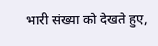भारी संख्या को देखते हुए,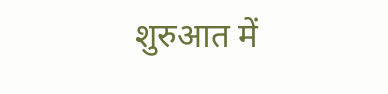शुरुआत में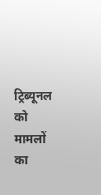ट्रिब्यूनल को मामलों का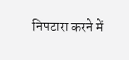निपटारा करने में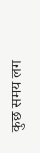कुछ समय लग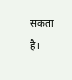सकता है।